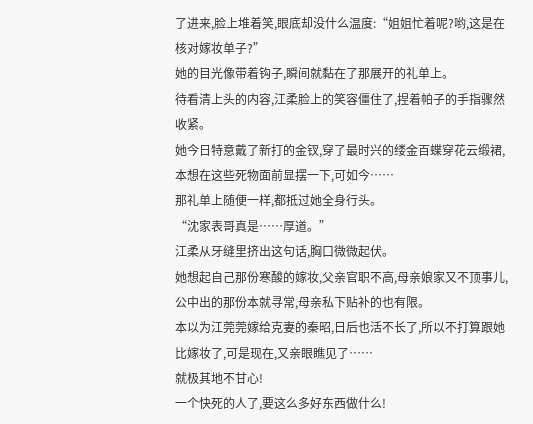了进来,脸上堆着笑,眼底却没什么温度:“姐姐忙着呢?哟,这是在核对嫁妆单子?”
她的目光像带着钩子,瞬间就黏在了那展开的礼单上。
待看清上头的内容,江柔脸上的笑容僵住了,捏着帕子的手指骤然收紧。
她今日特意戴了新打的金钗,穿了最时兴的缕金百蝶穿花云缎裙,本想在这些死物面前显摆一下,可如今……
那礼单上随便一样,都抵过她全身行头。
“沈家表哥真是……厚道。”
江柔从牙缝里挤出这句话,胸口微微起伏。
她想起自己那份寒酸的嫁妆,父亲官职不高,母亲娘家又不顶事儿,公中出的那份本就寻常,母亲私下贴补的也有限。
本以为江莞莞嫁给克妻的秦昭,日后也活不长了,所以不打算跟她比嫁妆了,可是现在,又亲眼瞧见了……
就极其地不甘心!
一个快死的人了,要这么多好东西做什么!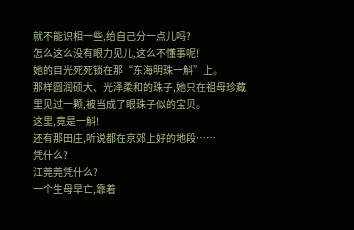就不能识相一些,给自己分一点儿吗?
怎么这么没有眼力见儿,这么不懂事呢!
她的目光死死锁在那“东海明珠一斛”上。
那样圆润硕大、光泽柔和的珠子,她只在祖母珍藏里见过一颗,被当成了眼珠子似的宝贝。
这里,竟是一斛!
还有那田庄,听说都在京郊上好的地段……
凭什么?
江莞莞凭什么?
一个生母早亡,靠着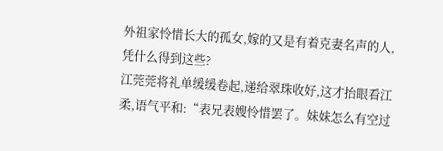外祖家怜惜长大的孤女,嫁的又是有着克妻名声的人,凭什么得到这些?
江莞莞将礼单缓缓卷起,递给翠珠收好,这才抬眼看江柔,语气平和:“表兄表嫂怜惜罢了。妹妹怎么有空过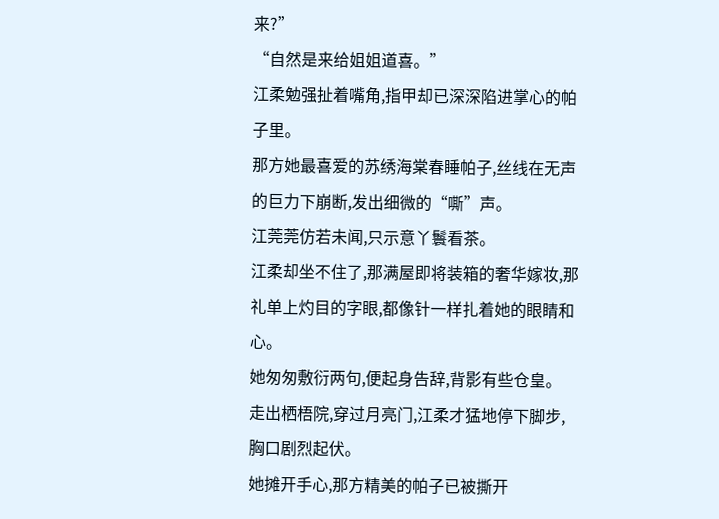来?”
“自然是来给姐姐道喜。”
江柔勉强扯着嘴角,指甲却已深深陷进掌心的帕子里。
那方她最喜爱的苏绣海棠春睡帕子,丝线在无声的巨力下崩断,发出细微的“嘶”声。
江莞莞仿若未闻,只示意丫鬟看茶。
江柔却坐不住了,那满屋即将装箱的奢华嫁妆,那礼单上灼目的字眼,都像针一样扎着她的眼睛和心。
她匆匆敷衍两句,便起身告辞,背影有些仓皇。
走出栖梧院,穿过月亮门,江柔才猛地停下脚步,胸口剧烈起伏。
她摊开手心,那方精美的帕子已被撕开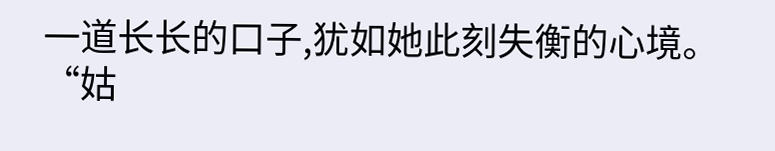一道长长的口子,犹如她此刻失衡的心境。
“姑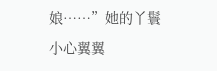娘……”她的丫鬟小心翼翼